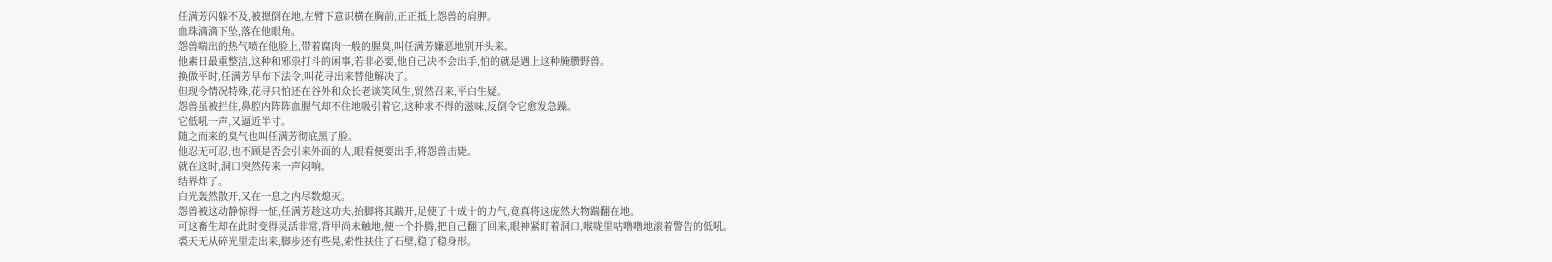任满芳闪躲不及,被摁倒在地,左臂下意识横在胸前,正正抵上怨兽的肩胛。
血珠滴滴下坠,落在他眼角。
怨兽喘出的热气喷在他脸上,带着腐肉一般的腥臭,叫任满芳嫌恶地别开头来。
他素日最重整洁,这种和邪祟打斗的闲事,若非必要,他自己决不会出手,怕的就是遇上这种腌臜野兽。
换做平时,任满芳早布下法令,叫花寻出来替他解决了。
但现今情况特殊,花寻只怕还在谷外和众长老谈笑风生,贸然召来,平白生疑。
怨兽虽被拦住,鼻腔内阵阵血腥气却不住地吸引着它,这种求不得的滋味,反倒令它愈发急躁。
它低吼一声,又逼近半寸。
随之而来的臭气也叫任满芳彻底黑了脸。
他忍无可忍,也不顾是否会引来外面的人,眼看便要出手,将怨兽击毙。
就在这时,洞口突然传来一声闷响。
结界炸了。
白光轰然散开,又在一息之内尽数熄灭。
怨兽被这动静惊得一怔,任满芳趁这功夫,抬脚将其踹开,足使了十成十的力气,竟真将这庞然大物踹翻在地。
可这畜生却在此时变得灵活非常,背甲尚未触地,便一个扑腾,把自己翻了回来,眼神紧盯着洞口,喉咙里咕噜噜地滚着警告的低吼。
裘天无从碎光里走出来,脚步还有些晃,索性扶住了石壁,稳了稳身形。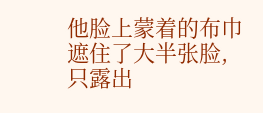他脸上蒙着的布巾遮住了大半张脸,只露出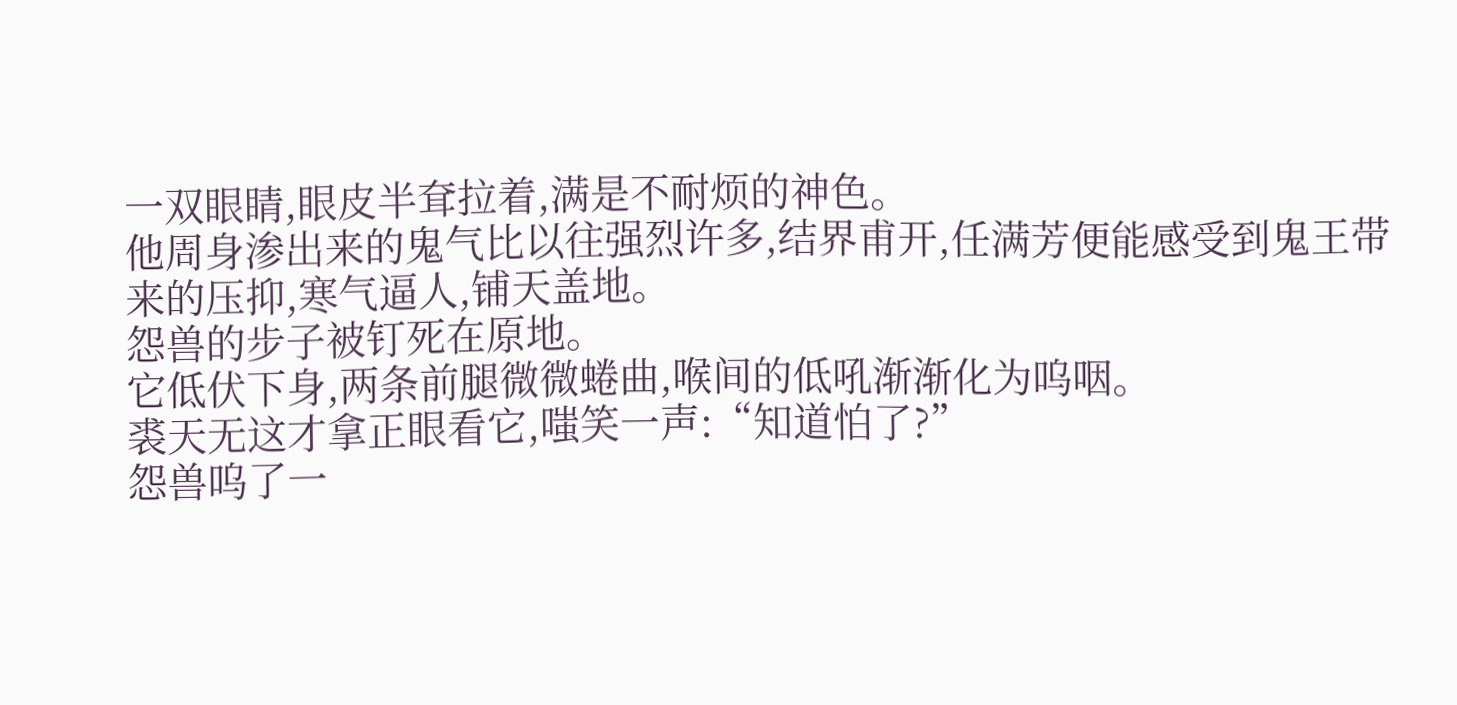一双眼睛,眼皮半耷拉着,满是不耐烦的神色。
他周身渗出来的鬼气比以往强烈许多,结界甫开,任满芳便能感受到鬼王带来的压抑,寒气逼人,铺天盖地。
怨兽的步子被钉死在原地。
它低伏下身,两条前腿微微蜷曲,喉间的低吼渐渐化为呜咽。
裘天无这才拿正眼看它,嗤笑一声:“知道怕了?”
怨兽呜了一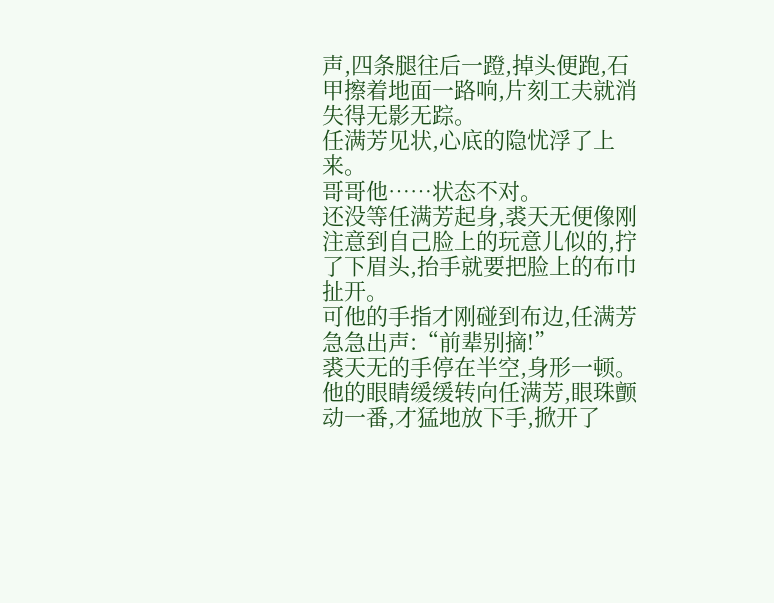声,四条腿往后一蹬,掉头便跑,石甲擦着地面一路响,片刻工夫就消失得无影无踪。
任满芳见状,心底的隐忧浮了上来。
哥哥他……状态不对。
还没等任满芳起身,裘天无便像刚注意到自己脸上的玩意儿似的,拧了下眉头,抬手就要把脸上的布巾扯开。
可他的手指才刚碰到布边,任满芳急急出声:“前辈别摘!”
裘天无的手停在半空,身形一顿。
他的眼睛缓缓转向任满芳,眼珠颤动一番,才猛地放下手,掀开了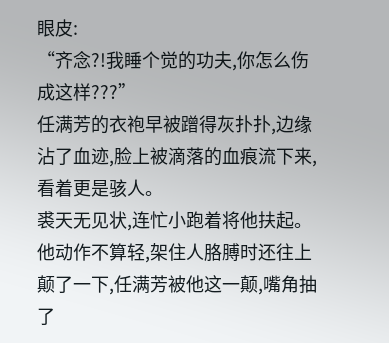眼皮:
“齐念?!我睡个觉的功夫,你怎么伤成这样???”
任满芳的衣袍早被蹭得灰扑扑,边缘沾了血迹,脸上被滴落的血痕流下来,看着更是骇人。
裘天无见状,连忙小跑着将他扶起。
他动作不算轻,架住人胳膊时还往上颠了一下,任满芳被他这一颠,嘴角抽了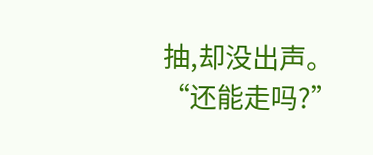抽,却没出声。
“还能走吗?”